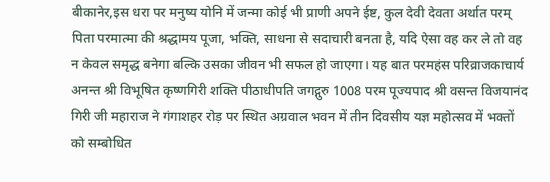बीकानेर,इस धरा पर मनुष्य योनि में जन्मा कोई भी प्राणी अपने ईष्ट, कुल देवी देवता अर्थात परम् पिता परमात्मा की श्रद्धामय पूजा, भक्ति, साधना से सदाचारी बनता है, यदि ऐसा वह कर ले तो वह न केवल समृद्ध बनेगा बल्कि उसका जीवन भी सफल हो जाएगा। यह बात परमहंस परिव्राजकाचार्य अनन्त श्री विभूषित कृष्णगिरी शक्ति पीठाधीपति जगद्गुरु 1008 परम पूज्यपाद श्री वसन्त विजयानंद गिरी जी महाराज ने गंगाशहर रोड़ पर स्थित अग्रवाल भवन में तीन दिवसीय यज्ञ महोत्सव में भक्तों को सम्बोधित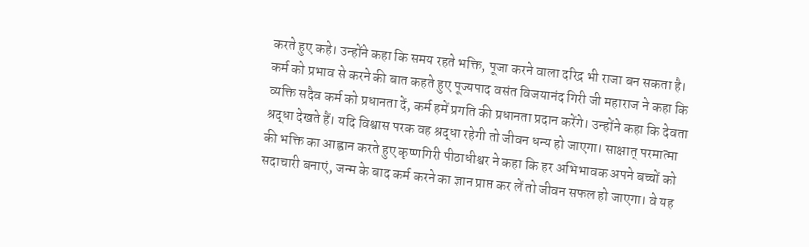करते हुए कहे। उन्होंने कहा कि समय रहते भक्ति, पूजा करने वाला दरिद्र भी राजा बन सकता है। कर्म को प्रभाव से करने की बात कहते हुए पूज्यपाद वसंत विजयानंद गिरी जी महाराज ने कहा कि व्यक्ति सदैव कर्म को प्रधानता दें, कर्म हमें प्रगति की प्रधानता प्रदान करेंगे। उन्होंने कहा कि देवता श्रद्धा देखते हैं। यदि विश्वास परक वह श्रद्धा रहेगी तो जीवन धन्य हो जाएगा। साक्षात् परमात्मा की भक्ति का आह्वान करते हुए कृष्णगिरी पीठाधीश्वर ने कहा कि हर अभिभावक अपने बच्चों को सदाचारी बनाएं, जन्म के बाद कर्म करने का ज्ञान प्राप्त कर लें तो जीवन सफल हो जाएगा। वे यह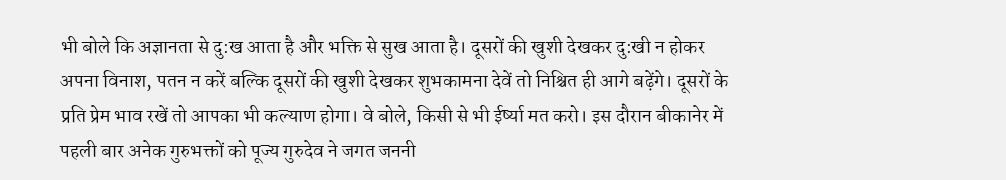भी बोले कि अज्ञानता से दु:ख आता है और भक्ति से सुख आता है। दूसरों की खुशी देखकर दु:खी न होकर अपना विनाश, पतन न करें बल्कि दूसरों की खुशी देखकर शुभकामना देवें तो निश्चित ही आगे बढ़ेंगे। दूसरों के प्रति प्रेम भाव रखें तो आपका भी कल्याण होगा। वे बोले, किसी से भी ईर्ष्या मत करो। इस दौरान बीकानेर में पहली बार अनेक गुरुभक्तों को पूज्य गुरुदेव ने जगत जननी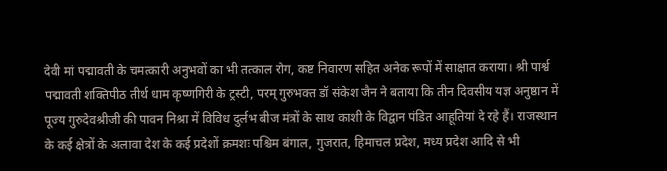देवी मां पद्मावती के चमत्कारी अनुभवों का भी तत्काल रोग, कष्ट निवारण सहित अनेक रूपों में साक्षात कराया। श्री पार्श्व पद्मावती शक्तिपीठ तीर्थ धाम कृष्णगिरी के ट्रस्टी, परम् गुरुभक्त डॉ संकेश जैन ने बताया कि तीन दिवसीय यज्ञ अनुष्ठान में पूज्य गुरुदेवश्रीजी की पावन निश्रा में विविध दुर्लभ बीज मंत्रों के साथ काशी के विद्वान पंडित आहूतियां दे रहे हैं। राजस्थान के कई क्षेत्रों के अलावा देश के कई प्रदेशों क्रमशः पश्चिम बंगाल, गुजरात, हिमाचल प्रदेश, मध्य प्रदेश आदि से भी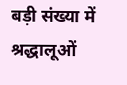बड़ी संख्या में श्रद्धालूओं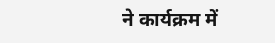ने कार्यक्रम में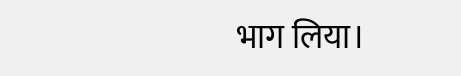भाग लिया।